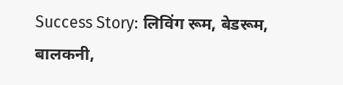Success Story: लिविंग रूम, बेडरूम, बालकनी,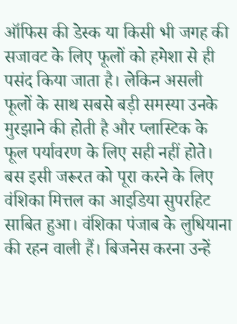ऑफिस की डेस्क या किसी भी जगह की सजावट के लिए फूलों को हमेशा से ही पसंद किया जाता है। लेकिन असली फूलों के साथ सबसे बड़ी समस्या उनके मुरझाने की होती है और प्लास्टिक के फूल पर्यावरण के लिए सही नहीं होते। बस इसी जरूरत को पूरा करने के लिए वंशिका मित्तल का आइडिया सुपरहिट साबित हुआ। वंशिका पंजाब के लुधियाना की रहन वाली हैं। बिजनेस करना उन्हें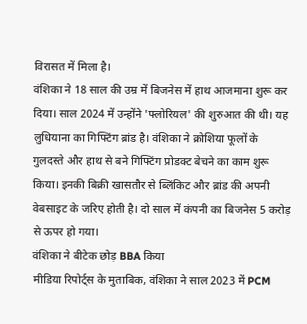विरासत में मिला है।
वंशिका ने 18 साल की उम्र में बिजनेस में हाथ आजमाना शुरू कर दिया। साल 2024 में उन्होंने 'फ्लोरियल' की शुरुआत की थी। यह लुधियाना का गिफ्टिंग ब्रांड है। वंशिका ने क्रोशिया फूलों के गुलदस्ते और हाथ से बने गिफ्टिंग प्रोडक्ट बेचने का काम शुरू किया। इनकी बिक्री खासतौर से ब्लिंकिट और ब्रांड की अपनी वेबसाइट के जरिए होती है। दो साल में कंपनी का बिजनेस 5 करोड़ से ऊपर हो गया।
वंशिका ने बीटेक छोड़ BBA किया
मीडिया रिपोर्ट्स के मुताबिक, वंशिका ने साल 2023 में PCM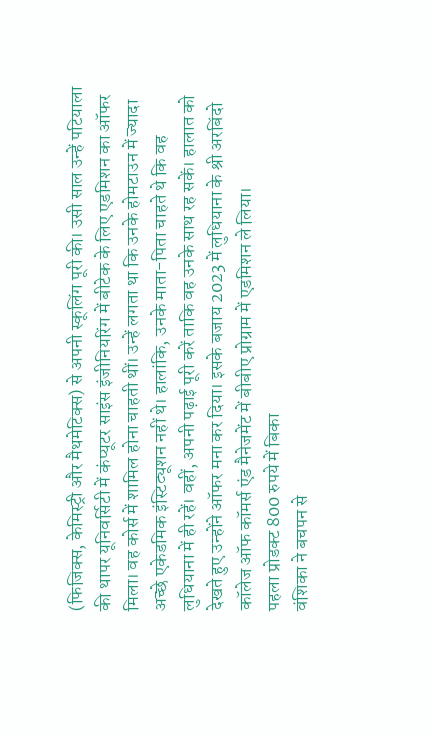(फिजिक्स, केमिस्ट्री और मैथमेटिक्स) से अपनी स्कूलिंग पूरी की। उसी साल उन्हें पटियाला की थापर यूनिवर्सिटी में कंप्यूटर साइंस इंजीनियरिंग में बीटेक के लिए एडमिशन का ऑफर मिला। वह कोर्स में शामिल होना चाहती थीं। उन्हें लगता था कि उनके होमटाउन में ज्यादा अच्छे एकेडमिक इंस्टिट्यूशन नहीं थे। हालांकि, उनके माता-पिता चाहते थे कि वह लुधियाना में ही रहें। वहीं, अपनी पढ़ाई पूरी करें ताकि वह उनके साथ रह सकें। हालात को देखते हुए उन्होंने ऑफर मना कर दिया। इसके बजाय 2023 में लुधियाना के श्री अरबिंदो कॉलेज ऑफ कॉमर्स एंड मैनेजमेंट में बीबीए प्रोग्राम में एडमिशन ले लिया।
पहला प्रोडक्ट 800 रुपये में बिका
वंशिका ने बचपन से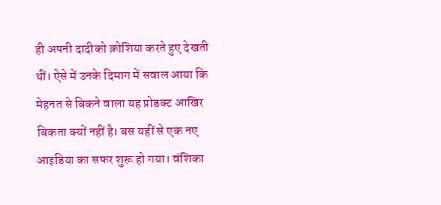ही अपनी दादीको क्रोशिया करते हुए देखती थीं। ऐसे में उनके दिमाग में सवाल आया कि मेहनत से बिकने वाला यह प्रोडक्ट आखिर बिकता क्यों नहीं है। बस यहीं से एक नए आइडिया का सफर शुरू हो गया। वंशिका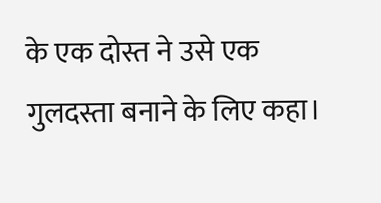के एक दोस्त ने उसे एक गुलदस्ता बनाने के लिए कहा।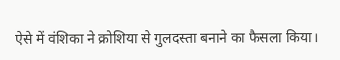ऐसे में वंशिका ने क्रोशिया से गुलदस्ता बनाने का फैसला किया।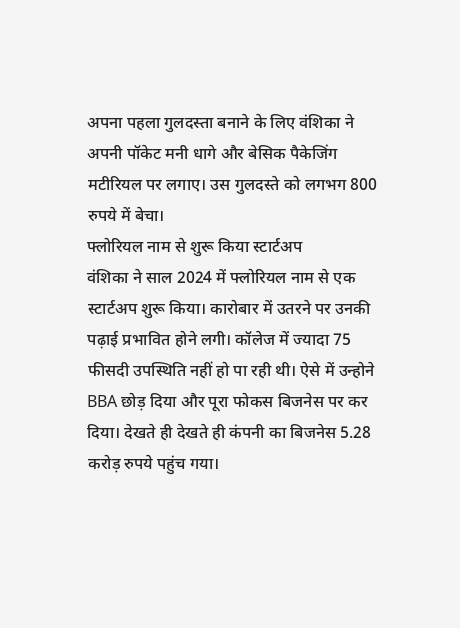अपना पहला गुलदस्ता बनाने के लिए वंशिका ने अपनी पॉकेट मनी धागे और बेसिक पैकेजिंग मटीरियल पर लगाए। उस गुलदस्ते को लगभग 800 रुपये में बेचा।
फ्लोरियल नाम से शुरू किया स्टार्टअप
वंशिका ने साल 2024 में फ्लोरियल नाम से एक स्टार्टअप शुरू किया। कारोबार में उतरने पर उनकी पढ़ाई प्रभावित होने लगी। कॉलेज में ज्यादा 75 फीसदी उपस्थिति नहीं हो पा रही थी। ऐसे में उन्होने BBA छोड़ दिया और पूरा फोकस बिजनेस पर कर दिया। देखते ही देखते ही कंपनी का बिजनेस 5.28 करोड़ रुपये पहुंच गया।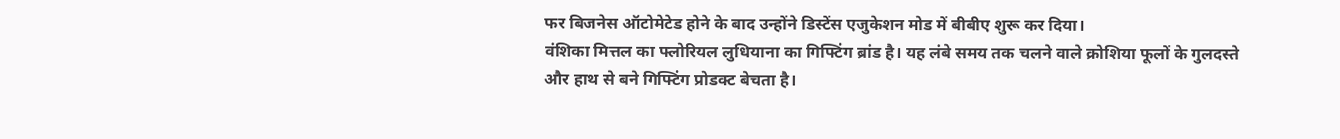फर बिजनेस ऑटोमेटेड होने के बाद उन्होंने डिस्टेंस एजुकेशन मोड में बीबीए शुरू कर दिया।
वंशिका मित्तल का फ्लोरियल लुधियाना का गिफ्टिंग ब्रांड है। यह लंबे समय तक चलने वाले क्रोशिया फूलों के गुलदस्ते और हाथ से बने गिफ्टिंग प्रोडक्ट बेचता है।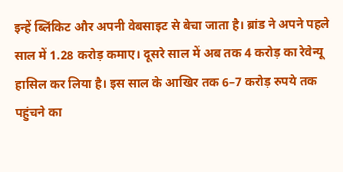इन्हें ब्लिंकिट और अपनी वेबसाइट से बेचा जाता है। ब्रांड ने अपने पहले साल में 1.28 करोड़ कमाए। दूसरे साल में अब तक 4 करोड़ का रेवेन्यू हासिल कर लिया है। इस साल के आखिर तक 6–7 करोड़ रुपये तक पहुंचने का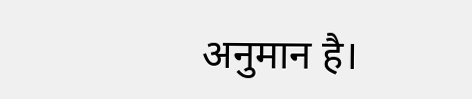अनुमान है।